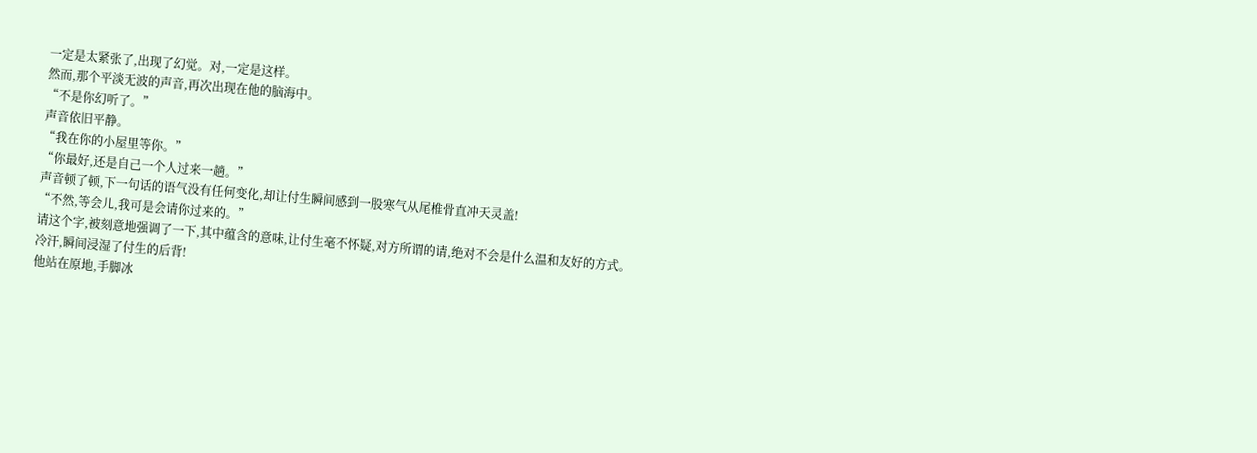一定是太紧张了,出现了幻觉。对,一定是这样。
然而,那个平淡无波的声音,再次出现在他的脑海中。
“不是你幻听了。”
声音依旧平静。
“我在你的小屋里等你。”
“你最好,还是自己一个人过来一趟。”
声音顿了顿,下一句话的语气没有任何变化,却让付生瞬间感到一股寒气从尾椎骨直冲天灵盖!
“不然,等会儿,我可是会请你过来的。”
请这个字,被刻意地强调了一下,其中蕴含的意味,让付生毫不怀疑,对方所谓的请,绝对不会是什么温和友好的方式。
冷汗,瞬间浸湿了付生的后背!
他站在原地,手脚冰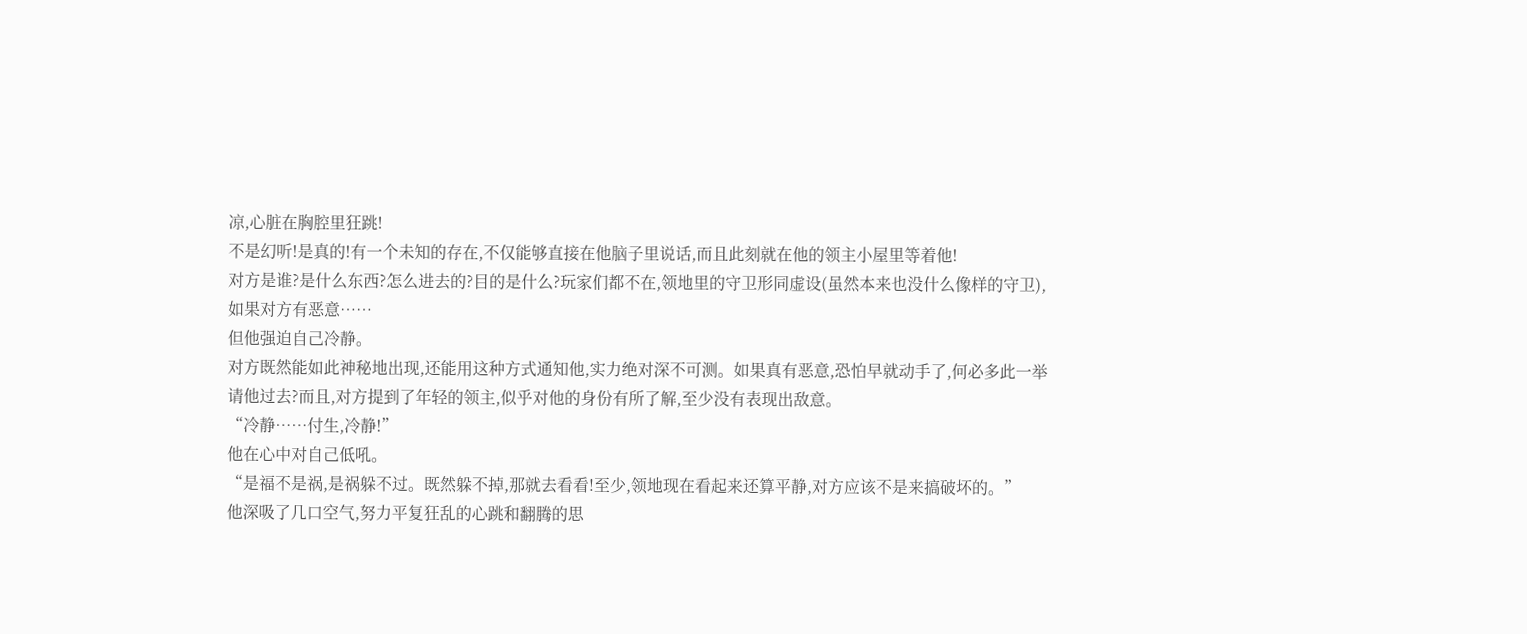凉,心脏在胸腔里狂跳!
不是幻听!是真的!有一个未知的存在,不仅能够直接在他脑子里说话,而且此刻就在他的领主小屋里等着他!
对方是谁?是什么东西?怎么进去的?目的是什么?玩家们都不在,领地里的守卫形同虚设(虽然本来也没什么像样的守卫),如果对方有恶意……
但他强迫自己冷静。
对方既然能如此神秘地出现,还能用这种方式通知他,实力绝对深不可测。如果真有恶意,恐怕早就动手了,何必多此一举请他过去?而且,对方提到了年轻的领主,似乎对他的身份有所了解,至少没有表现出敌意。
“冷静……付生,冷静!”
他在心中对自己低吼。
“是福不是祸,是祸躲不过。既然躲不掉,那就去看看!至少,领地现在看起来还算平静,对方应该不是来搞破坏的。”
他深吸了几口空气,努力平复狂乱的心跳和翻腾的思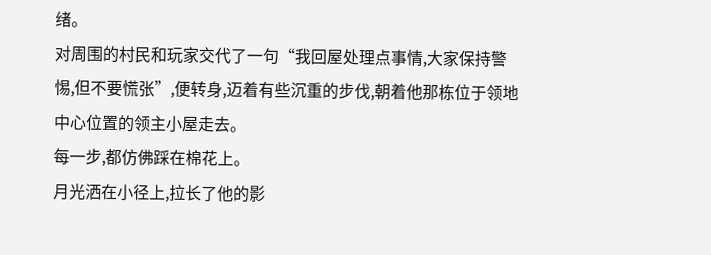绪。
对周围的村民和玩家交代了一句“我回屋处理点事情,大家保持警惕,但不要慌张”,便转身,迈着有些沉重的步伐,朝着他那栋位于领地中心位置的领主小屋走去。
每一步,都仿佛踩在棉花上。
月光洒在小径上,拉长了他的影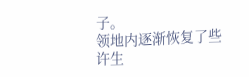子。
领地内逐渐恢复了些许生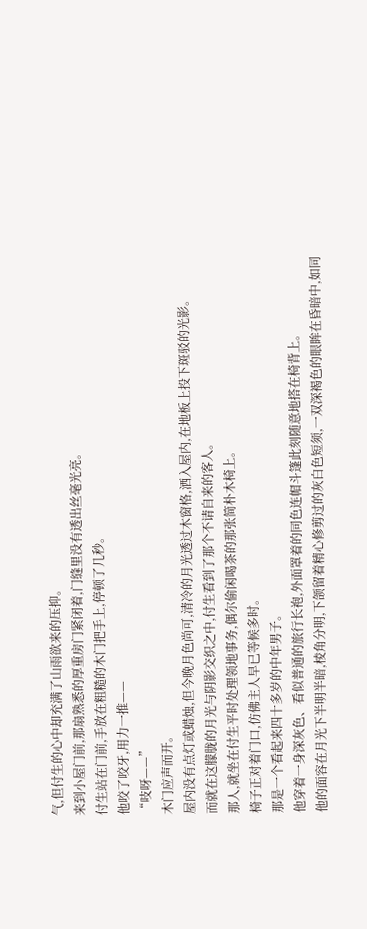气,但付生的心中却充满了山雨欲来的压抑。
来到小屋门前,那扇熟悉的厚重房门紧闭着,门缝里没有透出丝毫光亮。
付生站在门前,手放在粗糙的木门把手上,停顿了几秒。
他咬了咬牙,用力一推——
“吱呀——”
木门应声而开。
屋内没有点灯或蜡烛,但今晚月色尚可,清冷的月光透过木窗格,洒入屋内,在地板上投下斑驳的光影。
而就在这朦胧的月光与阴影交织之中,付生看到了那个不请自来的客人。
那人,就坐在付生平时处理领地事务,偶尔偷闲喝茶的那张简朴木椅上。
椅子正对着门口,仿佛主人早已等候多时。
那是一个看起来四十多岁的中年男子。
他穿着一身深灰色、看似普通的旅行长袍,外面罩着的同色连帽斗篷此刻随意地搭在椅背上。
他的面容在月光下半明半暗,棱角分明,下颌留着精心修剪过的灰白色短须,一双深褐色的眼眸在昏暗中,如同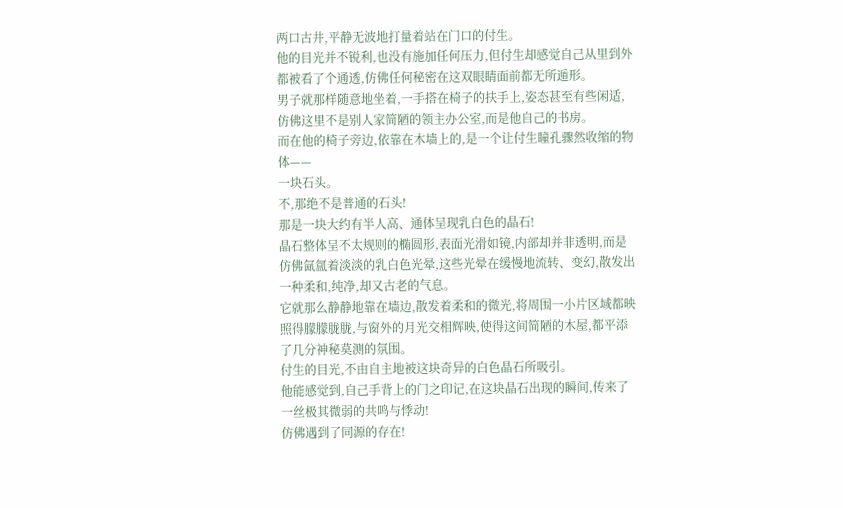两口古井,平静无波地打量着站在门口的付生。
他的目光并不锐利,也没有施加任何压力,但付生却感觉自己从里到外都被看了个通透,仿佛任何秘密在这双眼睛面前都无所遁形。
男子就那样随意地坐着,一手搭在椅子的扶手上,姿态甚至有些闲适,仿佛这里不是别人家简陋的领主办公室,而是他自己的书房。
而在他的椅子旁边,依靠在木墙上的,是一个让付生瞳孔骤然收缩的物体——
一块石头。
不,那绝不是普通的石头!
那是一块大约有半人高、通体呈现乳白色的晶石!
晶石整体呈不太规则的椭圆形,表面光滑如镜,内部却并非透明,而是仿佛氤氲着淡淡的乳白色光晕,这些光晕在缓慢地流转、变幻,散发出一种柔和,纯净,却又古老的气息。
它就那么静静地靠在墙边,散发着柔和的微光,将周围一小片区域都映照得朦朦胧胧,与窗外的月光交相辉映,使得这间简陋的木屋,都平添了几分神秘莫测的氛围。
付生的目光,不由自主地被这块奇异的白色晶石所吸引。
他能感觉到,自己手背上的门之印记,在这块晶石出现的瞬间,传来了一丝极其微弱的共鸣与悸动!
仿佛遇到了同源的存在!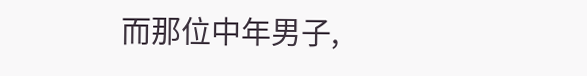而那位中年男子,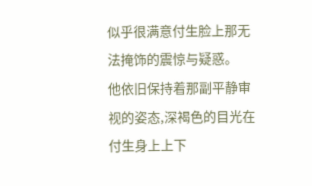似乎很满意付生脸上那无法掩饰的震惊与疑惑。
他依旧保持着那副平静审视的姿态,深褐色的目光在付生身上上下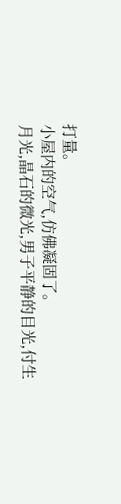打量。
小屋内的空气,仿佛凝固了。
月光,晶石的微光,男子平静的目光,付生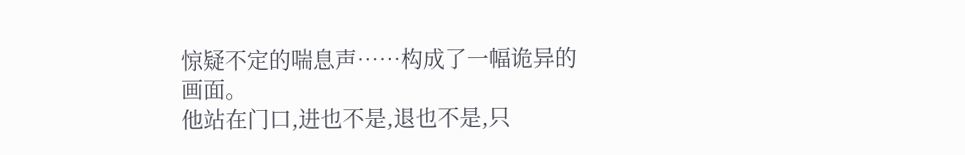惊疑不定的喘息声……构成了一幅诡异的画面。
他站在门口,进也不是,退也不是,只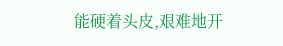能硬着头皮,艰难地开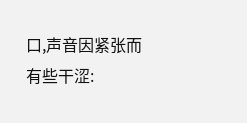口,声音因紧张而有些干涩: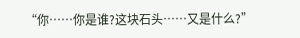“你……你是谁?这块石头……又是什么?”